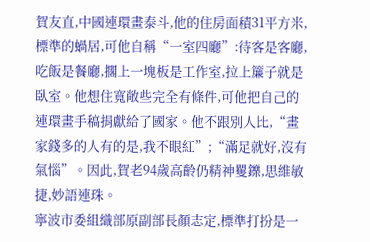賀友直,中國連環畫泰斗,他的住房面積31平方米,標準的蝸居,可他自稱“一室四廳”:待客是客廳,吃飯是餐廳,擱上一塊板是工作室,拉上簾子就是臥室。他想住寬敞些完全有條件,可他把自己的連環畫手稿捐獻給了國家。他不跟別人比,“畫家錢多的人有的是,我不眼紅”;“滿足就好,沒有氣惱”。因此,賀老94歲高齡仍精神矍鑠,思維敏捷,妙語連珠。
寧波市委組織部原副部長顏志定,標準打扮是一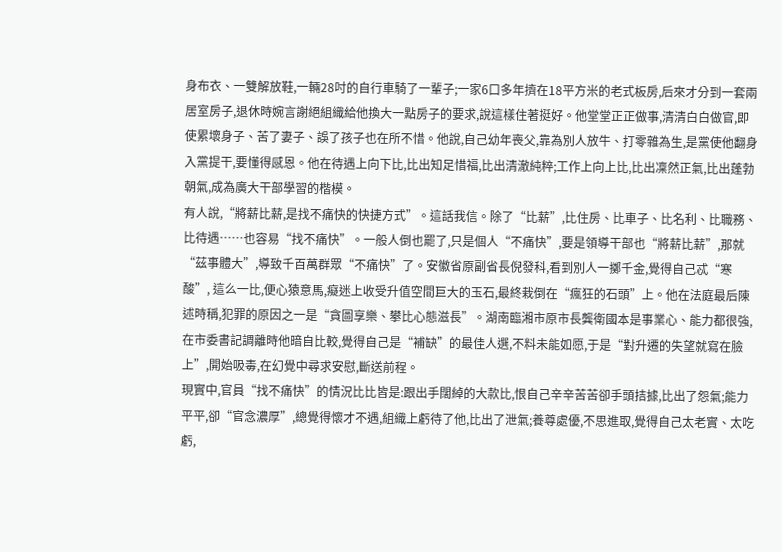身布衣、一雙解放鞋,一輛28吋的自行車騎了一輩子;一家6口多年擠在18平方米的老式板房,后來才分到一套兩居室房子,退休時婉言謝絕組織給他換大一點房子的要求,說這樣住著挺好。他堂堂正正做事,清清白白做官,即使累壞身子、苦了妻子、誤了孩子也在所不惜。他說,自己幼年喪父,靠為別人放牛、打零雜為生,是黨使他翻身入黨提干,要懂得感恩。他在待遇上向下比,比出知足惜福,比出清澈純粹;工作上向上比,比出凜然正氣,比出蓬勃朝氣,成為廣大干部學習的楷模。
有人說,“將薪比薪,是找不痛快的快捷方式”。這話我信。除了“比薪”,比住房、比車子、比名利、比職務、比待遇……也容易“找不痛快”。一般人倒也罷了,只是個人“不痛快”,要是領導干部也“將薪比薪”,那就“茲事體大”,導致千百萬群眾“不痛快”了。安徽省原副省長倪發科,看到別人一擲千金,覺得自己忒“寒酸”, 這么一比,便心猿意馬,癡迷上收受升值空間巨大的玉石,最終栽倒在“瘋狂的石頭”上。他在法庭最后陳述時稱,犯罪的原因之一是“貪圖享樂、攀比心態滋長”。湖南臨湘市原市長龔衛國本是事業心、能力都很強,在市委書記調離時他暗自比較,覺得自己是“補缺”的最佳人選,不料未能如愿,于是“對升遷的失望就寫在臉上”,開始吸毒,在幻覺中尋求安慰,斷送前程。
現實中,官員“找不痛快”的情況比比皆是:跟出手闊綽的大款比,恨自己辛辛苦苦卻手頭拮據,比出了怨氣;能力平平,卻“官念濃厚”,總覺得懷才不遇,組織上虧待了他,比出了泄氣;養尊處優,不思進取,覺得自己太老實、太吃虧,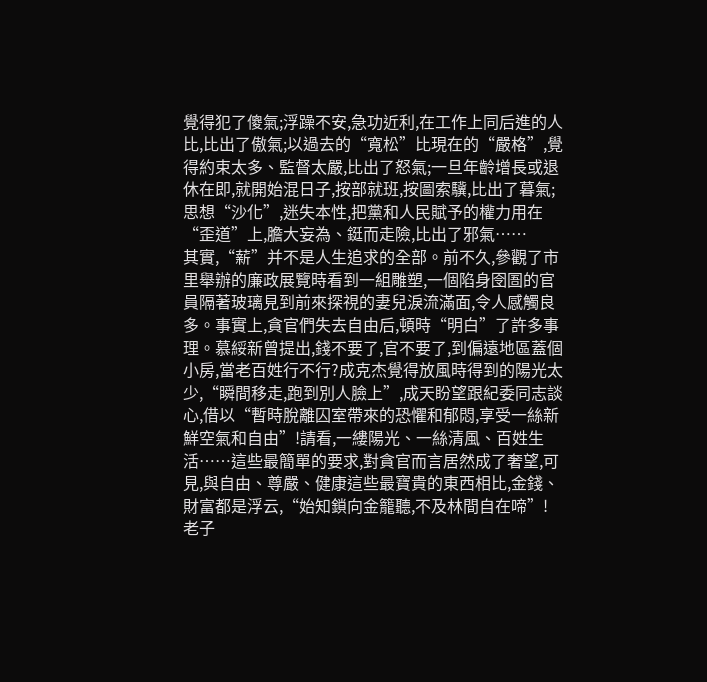覺得犯了傻氣;浮躁不安,急功近利,在工作上同后進的人比,比出了傲氣;以過去的“寬松”比現在的“嚴格”,覺得約束太多、監督太嚴,比出了怒氣;一旦年齡增長或退休在即,就開始混日子,按部就班,按圖索驥,比出了暮氣;思想“沙化”,迷失本性,把黨和人民賦予的權力用在“歪道”上,膽大妄為、鋌而走險,比出了邪氣……
其實,“薪”并不是人生追求的全部。前不久,參觀了市里舉辦的廉政展覽時看到一組雕塑,一個陷身囹圄的官員隔著玻璃見到前來探視的妻兒淚流滿面,令人感觸良多。事實上,貪官們失去自由后,頓時“明白”了許多事理。慕綏新曾提出,錢不要了,官不要了,到偏遠地區蓋個小房,當老百姓行不行?成克杰覺得放風時得到的陽光太少,“瞬間移走,跑到別人臉上”,成天盼望跟紀委同志談心,借以“暫時脫離囚室帶來的恐懼和郁悶,享受一絲新鮮空氣和自由”!請看,一縷陽光、一絲清風、百姓生活……這些最簡單的要求,對貪官而言居然成了奢望,可見,與自由、尊嚴、健康這些最寶貴的東西相比,金錢、財富都是浮云,“始知鎖向金籠聽,不及林間自在啼”!
老子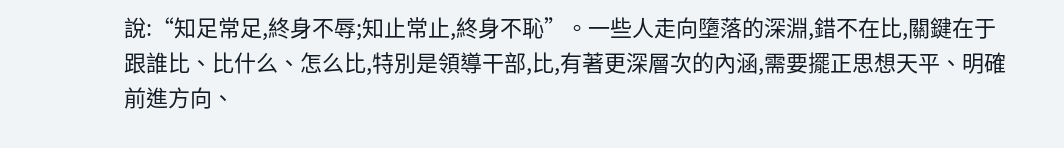說:“知足常足,終身不辱;知止常止,終身不恥”。一些人走向墮落的深淵,錯不在比,關鍵在于跟誰比、比什么、怎么比,特別是領導干部,比,有著更深層次的內涵,需要擺正思想天平、明確前進方向、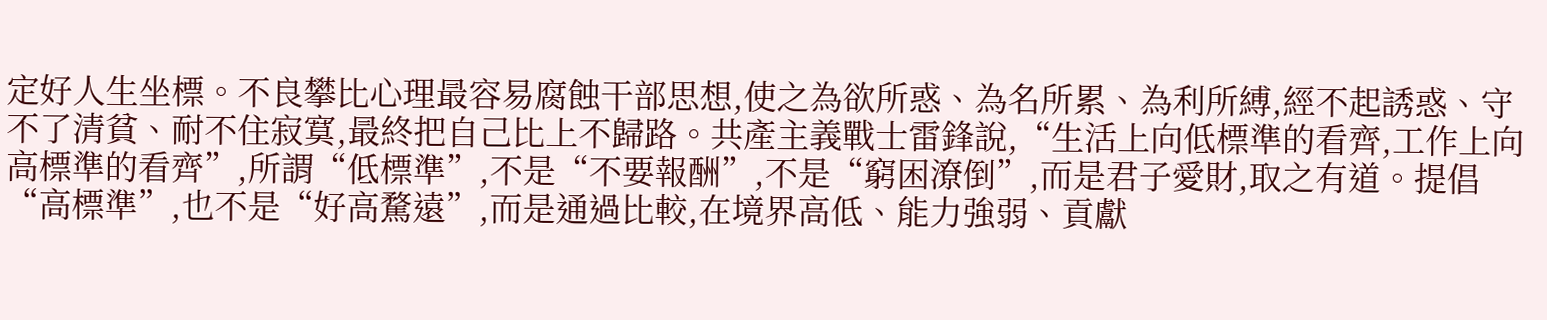定好人生坐標。不良攀比心理最容易腐蝕干部思想,使之為欲所惑、為名所累、為利所縛,經不起誘惑、守不了清貧、耐不住寂寞,最終把自己比上不歸路。共產主義戰士雷鋒說,“生活上向低標準的看齊,工作上向高標準的看齊”,所謂“低標準”,不是“不要報酬”,不是“窮困潦倒”,而是君子愛財,取之有道。提倡“高標準”,也不是“好高騖遠”,而是通過比較,在境界高低、能力強弱、貢獻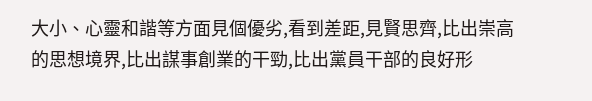大小、心靈和諧等方面見個優劣,看到差距,見賢思齊,比出崇高的思想境界,比出謀事創業的干勁,比出黨員干部的良好形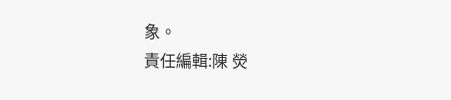象。
責任編輯:陳 熒